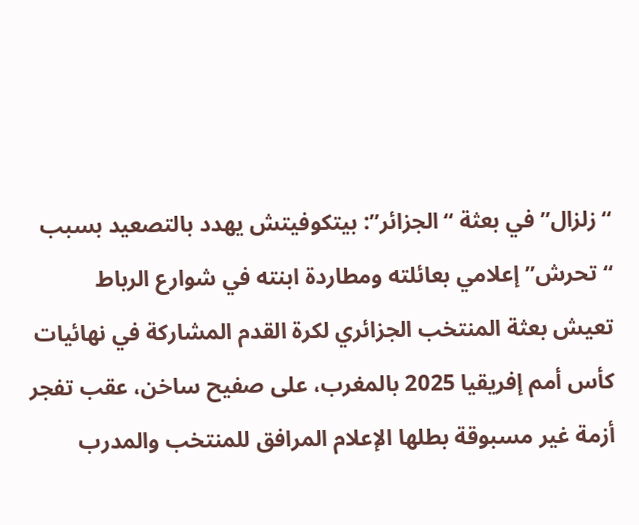“زلزال” في بعثة “الجزائر”: بيتكوفيتش يهدد بالتصعيد بسبب “تحرش” إعلامي بعائلته ومطاردة ابنته في شوارع الرباط
تعيش بعثة المنتخب الجزائري لكرة القدم المشاركة في نهائيات كأس أمم إفريقيا 2025 بالمغرب، على صفيح ساخن، عقب تفجر أزمة غير مسبوقة بطلها الإعلام المرافق للمنتخب والمدرب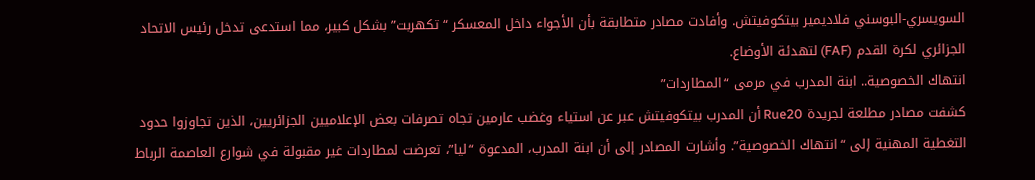السويسري-البوسني فلاديمير بيتكوفيتش. وأفادت مصادر متطابقة بأن الأجواء داخل المعسكر “تكهربت” بشكل كبير، مما استدعى تدخل رئيس الاتحاد الجزائري لكرة القدم (FAF) لتهدئة الأوضاع.
انتهاك الخصوصية.. ابنة المدرب في مرمى “المطاردات”
كشفت مصادر مطلعة لجريدة Rue20 أن المدرب بيتكوفيتش عبر عن استياء وغضب عارمين تجاه تصرفات بعض الإعلاميين الجزائريين، الذين تجاوزوا حدود التغطية المهنية إلى “انتهاك الخصوصية”. وأشارت المصادر إلى أن ابنة المدرب، المدعوة “ليا”، تعرضت لمطاردات غير مقبولة في شوارع العاصمة الرباط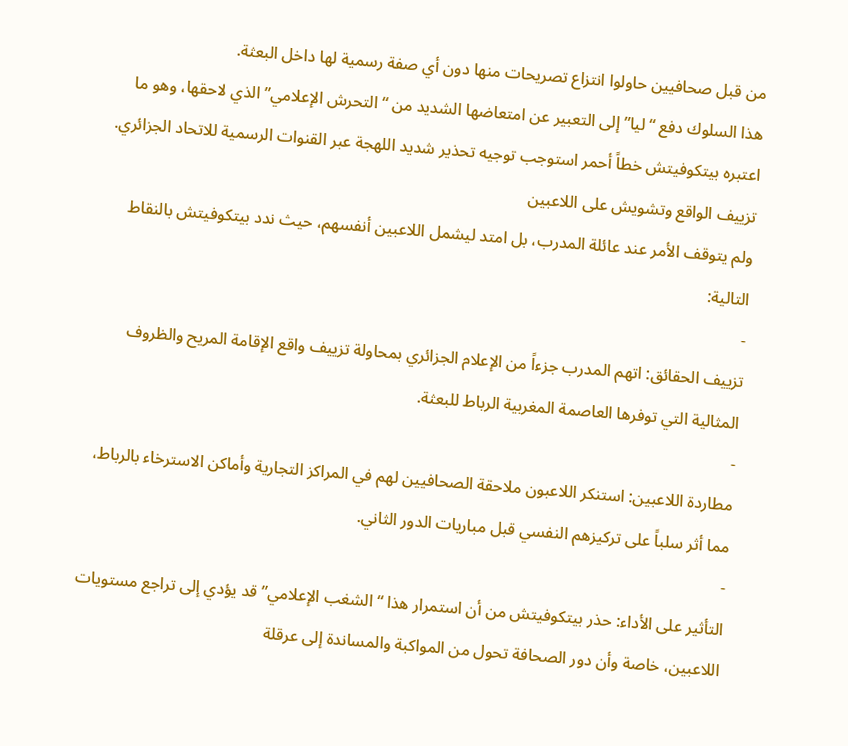من قبل صحافيين حاولوا انتزاع تصريحات منها دون أي صفة رسمية لها داخل البعثة.
هذا السلوك دفع “ليا” إلى التعبير عن امتعاضها الشديد من “التحرش الإعلامي” الذي لاحقها، وهو ما اعتبره بيتكوفيتش خطاً أحمر استوجب توجيه تحذير شديد اللهجة عبر القنوات الرسمية للاتحاد الجزائري.
تزييف الواقع وتشويش على اللاعبين
ولم يتوقف الأمر عند عائلة المدرب، بل امتد ليشمل اللاعبين أنفسهم، حيث ندد بيتكوفيتش بالنقاط التالية:
-
تزييف الحقائق: اتهم المدرب جزءاً من الإعلام الجزائري بمحاولة تزييف واقع الإقامة المريح والظروف المثالية التي توفرها العاصمة المغربية الرباط للبعثة.
-
مطاردة اللاعبين: استنكر اللاعبون ملاحقة الصحافيين لهم في المراكز التجارية وأماكن الاسترخاء بالرباط، مما أثر سلباً على تركيزهم النفسي قبل مباريات الدور الثاني.
-
التأثير على الأداء: حذر بيتكوفيتش من أن استمرار هذا “الشغب الإعلامي” قد يؤدي إلى تراجع مستويات اللاعبين، خاصة وأن دور الصحافة تحول من المواكبة والمساندة إلى عرقلة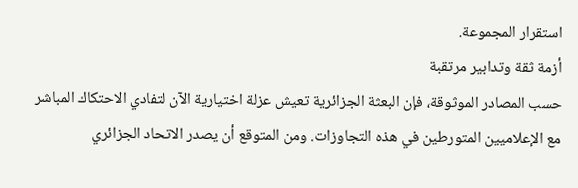استقرار المجموعة.
أزمة ثقة وتدابير مرتقبة
حسب المصادر الموثوقة، فإن البعثة الجزائرية تعيش عزلة اختيارية الآن لتفادي الاحتكاك المباشر مع الإعلاميين المتورطين في هذه التجاوزات. ومن المتوقع أن يصدر الاتحاد الجزائري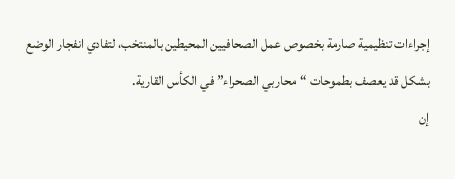إجراءات تنظيمية صارمة بخصوص عمل الصحافيين المحيطين بالمنتخب، لتفادي انفجار الوضع بشكل قد يعصف بطموحات “محاربي الصحراء” في الكأس القارية.
إن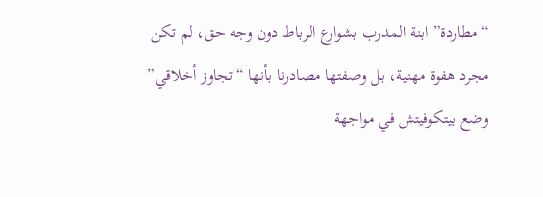“مطاردة” ابنة المدرب بشوارع الرباط دون وجه حق، لم تكن مجرد هفوة مهنية، بل وصفتها مصادرنا بأنها “تجاوز أخلاقي” وضع بيتكوفيتش في مواجهة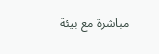مباشرة مع بيئة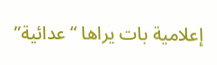إعلامية بات يراها “عدائية”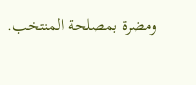ومضرة بمصلحة المنتخب.